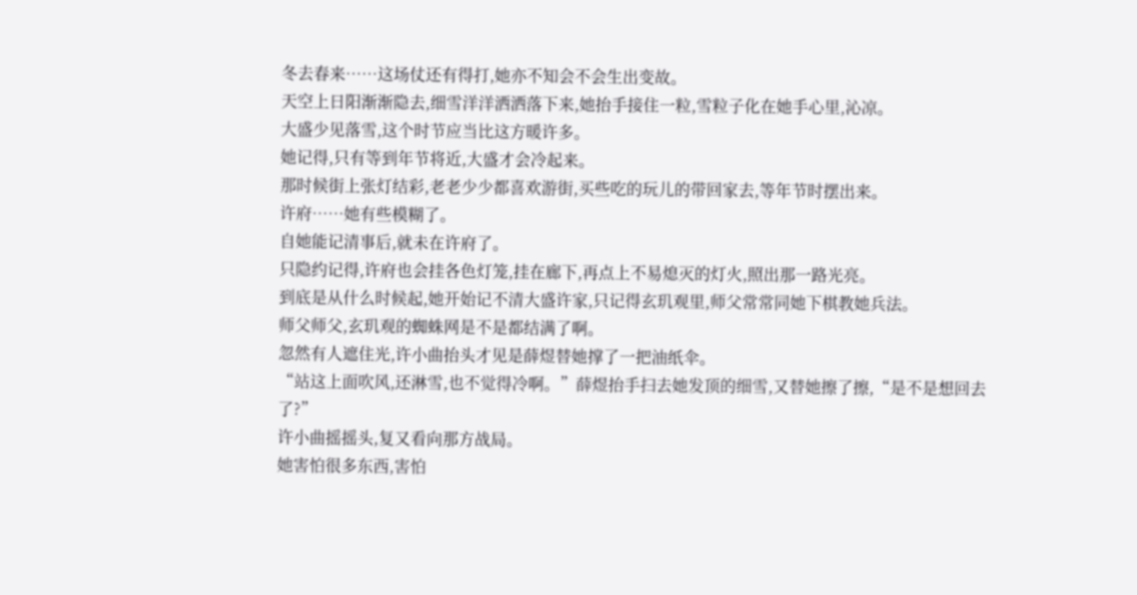冬去春来……这场仗还有得打,她亦不知会不会生出变故。
天空上日阳渐渐隐去,细雪洋洋洒洒落下来,她抬手接住一粒,雪粒子化在她手心里,沁凉。
大盛少见落雪,这个时节应当比这方暖许多。
她记得,只有等到年节将近,大盛才会冷起来。
那时候街上张灯结彩,老老少少都喜欢游街,买些吃的玩儿的带回家去,等年节时摆出来。
许府……她有些模糊了。
自她能记清事后,就未在许府了。
只隐约记得,许府也会挂各色灯笼,挂在廊下,再点上不易熄灭的灯火,照出那一路光亮。
到底是从什么时候起,她开始记不清大盛许家,只记得玄玑观里,师父常常同她下棋教她兵法。
师父师父,玄玑观的蜘蛛网是不是都结满了啊。
忽然有人遮住光,许小曲抬头才见是薛煜替她撑了一把油纸伞。
“站这上面吹风,还淋雪,也不觉得冷啊。”薛煜抬手扫去她发顶的细雪,又替她擦了擦,“是不是想回去了?”
许小曲摇摇头,复又看向那方战局。
她害怕很多东西,害怕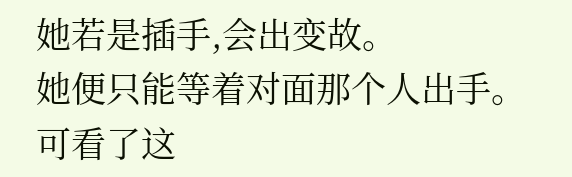她若是插手,会出变故。
她便只能等着对面那个人出手。
可看了这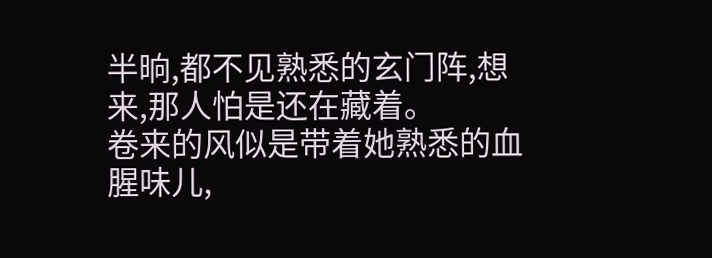半晌,都不见熟悉的玄门阵,想来,那人怕是还在藏着。
卷来的风似是带着她熟悉的血腥味儿,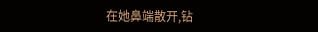在她鼻端散开,钻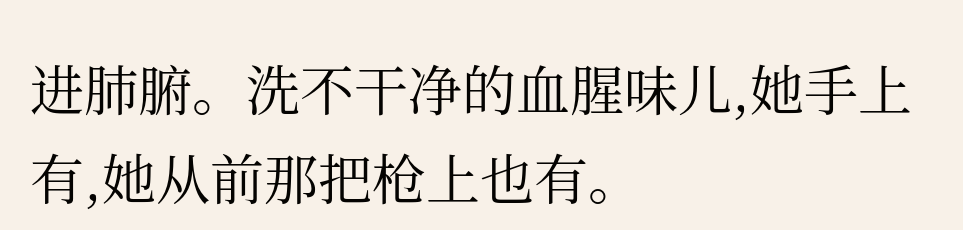进肺腑。洗不干净的血腥味儿,她手上有,她从前那把枪上也有。